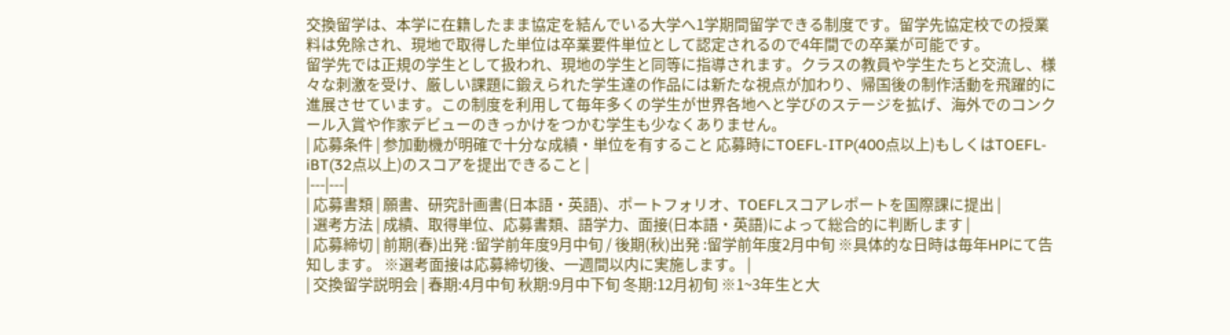交換留学は、本学に在籍したまま協定を結んでいる大学へ1学期間留学できる制度です。留学先協定校での授業料は免除され、現地で取得した単位は卒業要件単位として認定されるので4年間での卒業が可能です。
留学先では正規の学生として扱われ、現地の学生と同等に指導されます。クラスの教員や学生たちと交流し、様々な刺激を受け、厳しい課題に鍛えられた学生達の作品には新たな視点が加わり、帰国後の制作活動を飛躍的に進展させています。この制度を利用して毎年多くの学生が世界各地へと学びのステージを拡げ、海外でのコンクール入賞や作家デビューのきっかけをつかむ学生も少なくありません。
| 応募条件 | 参加動機が明確で十分な成績・単位を有すること 応募時にTOEFL-ITP(400点以上)もしくはTOEFL-iBT(32点以上)のスコアを提出できること |
|---|---|
| 応募書類 | 願書、研究計画書(日本語・英語)、ポートフォリオ、TOEFLスコアレポートを国際課に提出 |
| 選考方法 | 成績、取得単位、応募書類、語学力、面接(日本語・英語)によって総合的に判断します |
| 応募締切 | 前期(春)出発 :留学前年度9月中旬 / 後期(秋)出発 :留学前年度2月中旬 ※具体的な日時は毎年HPにて告知します。 ※選考面接は応募締切後、一週間以内に実施します。 |
| 交換留学説明会 | 春期:4月中旬 秋期:9月中下旬 冬期:12月初旬 ※1~3年生と大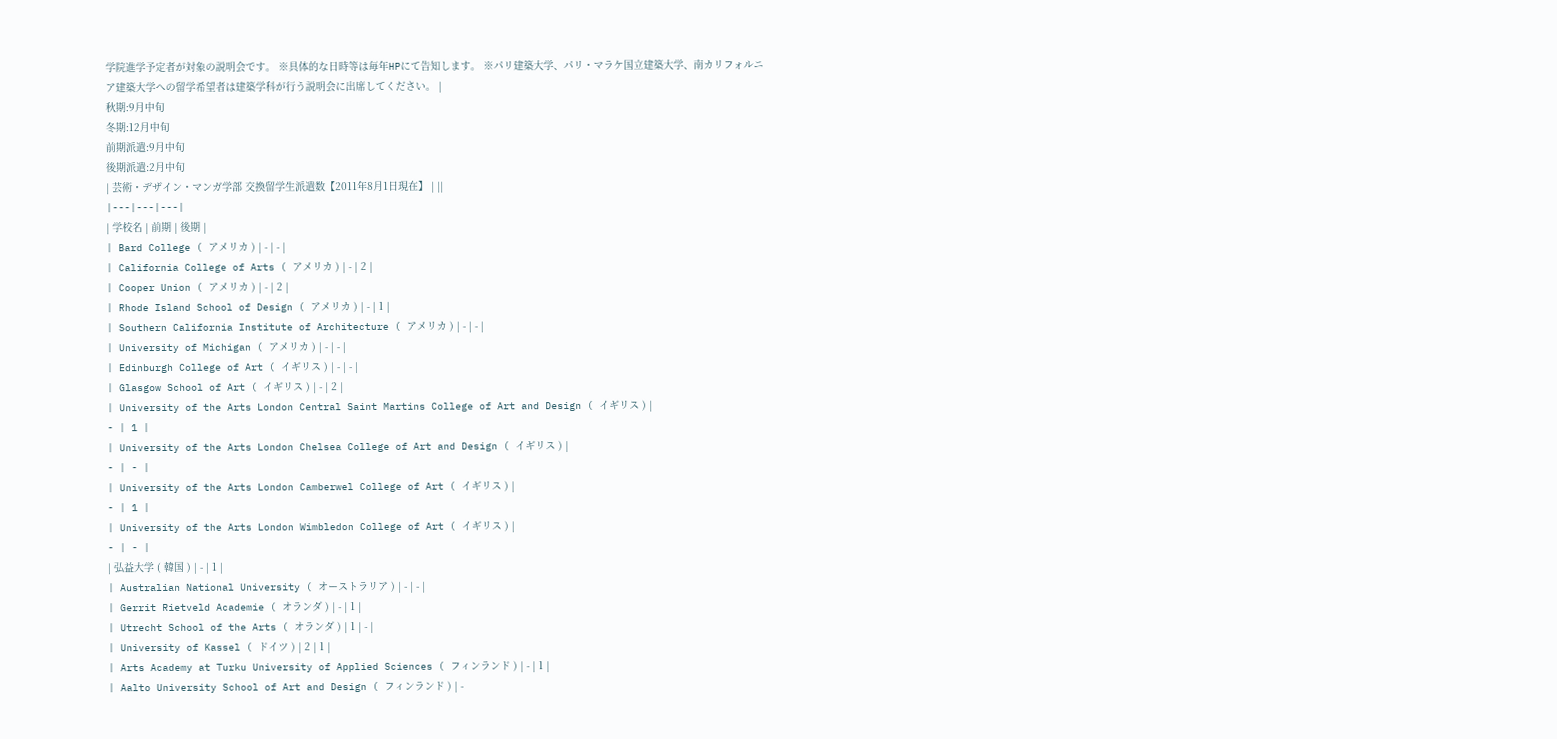学院進学予定者が対象の説明会です。 ※具体的な日時等は毎年HPにて告知します。 ※パリ建築大学、パリ・マラケ国立建築大学、南カリフォルニア建築大学への留学希望者は建築学科が行う説明会に出席してください。 |
秋期:9月中旬
冬期:12月中旬
前期派遣:9月中旬
後期派遣:2月中旬
| 芸術・デザイン・マンガ学部 交換留学生派遣数【2011年8月1日現在】 | ||
|---|---|---|
| 学校名 | 前期 | 後期 |
| Bard College ( アメリカ ) | - | - |
| California College of Arts ( アメリカ ) | - | 2 |
| Cooper Union ( アメリカ ) | - | 2 |
| Rhode Island School of Design ( アメリカ ) | - | 1 |
| Southern California Institute of Architecture ( アメリカ ) | - | - |
| University of Michigan ( アメリカ ) | - | - |
| Edinburgh College of Art ( イギリス ) | - | - |
| Glasgow School of Art ( イギリス ) | - | 2 |
| University of the Arts London Central Saint Martins College of Art and Design ( イギリス ) |
- | 1 |
| University of the Arts London Chelsea College of Art and Design ( イギリス ) |
- | - |
| University of the Arts London Camberwel College of Art ( イギリス ) |
- | 1 |
| University of the Arts London Wimbledon College of Art ( イギリス ) |
- | - |
| 弘益大学 ( 韓国 ) | - | 1 |
| Australian National University ( オーストラリア ) | - | - |
| Gerrit Rietveld Academie ( オランダ ) | - | 1 |
| Utrecht School of the Arts ( オランダ ) | 1 | - |
| University of Kassel ( ドイツ ) | 2 | 1 |
| Arts Academy at Turku University of Applied Sciences ( フィンランド ) | - | 1 |
| Aalto University School of Art and Design ( フィンランド ) | -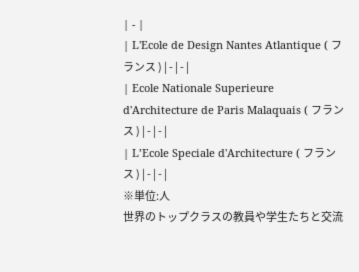| - |
| L'Ecole de Design Nantes Atlantique ( フランス ) | - | - |
| Ecole Nationale Superieure d'Architecture de Paris Malaquais ( フランス ) | - | - |
| L’Ecole Speciale d'Architecture ( フランス ) | - | - |
※単位:人
世界のトップクラスの教員や学生たちと交流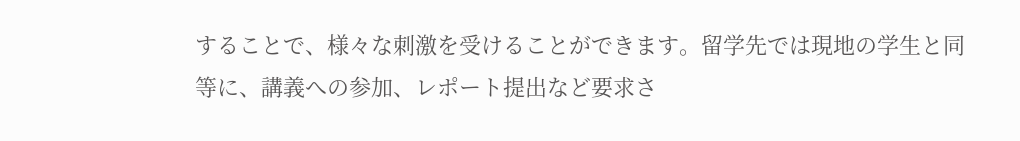することで、様々な刺激を受けることができます。留学先では現地の学生と同等に、講義への参加、レポート提出など要求さ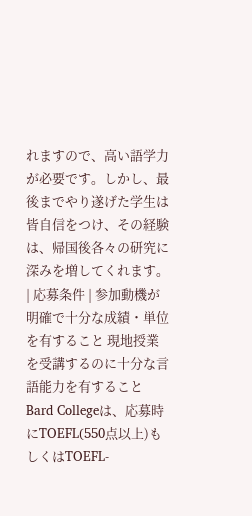れますので、高い語学力が必要です。しかし、最後までやり遂げた学生は皆自信をつけ、その経験は、帰国後各々の研究に深みを増してくれます。
| 応募条件 | 参加動機が明確で十分な成績・単位を有すること 現地授業を受講するのに十分な言語能力を有すること Bard Collegeは、応募時にTOEFL(550点以上)もしくはTOEFL-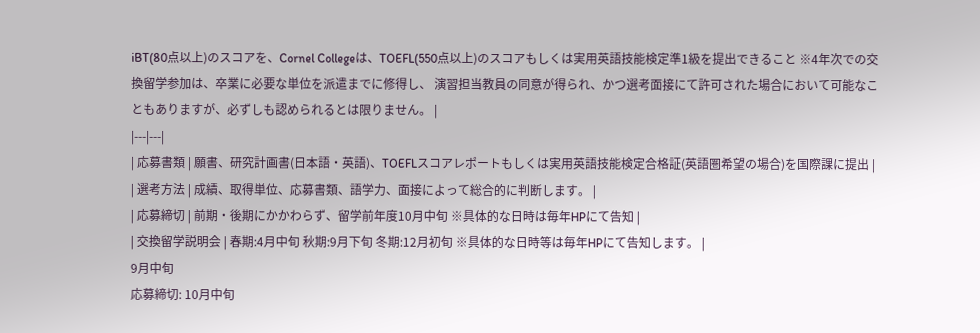iBT(80点以上)のスコアを、Cornel Collegeは、TOEFL(550点以上)のスコアもしくは実用英語技能検定準1級を提出できること ※4年次での交換留学参加は、卒業に必要な単位を派遣までに修得し、 演習担当教員の同意が得られ、かつ選考面接にて許可された場合において可能なこともありますが、必ずしも認められるとは限りません。 |
|---|---|
| 応募書類 | 願書、研究計画書(日本語・英語)、TOEFLスコアレポートもしくは実用英語技能検定合格証(英語圏希望の場合)を国際課に提出 |
| 選考方法 | 成績、取得単位、応募書類、語学力、面接によって総合的に判断します。 |
| 応募締切 | 前期・後期にかかわらず、留学前年度10月中旬 ※具体的な日時は毎年HPにて告知 |
| 交換留学説明会 | 春期:4月中旬 秋期:9月下旬 冬期:12月初旬 ※具体的な日時等は毎年HPにて告知します。 |
9月中旬
応募締切: 10月中旬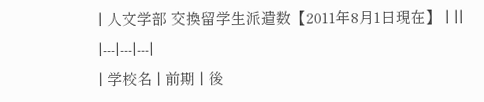| 人文学部 交換留学生派遣数【2011年8月1日現在】 | ||
|---|---|---|
| 学校名 | 前期 | 後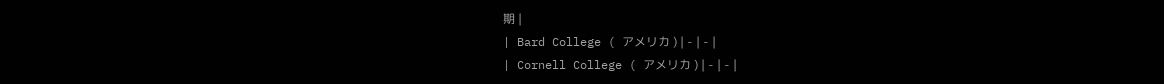期 |
| Bard College ( アメリカ ) | - | - |
| Cornell College ( アメリカ ) | - | - |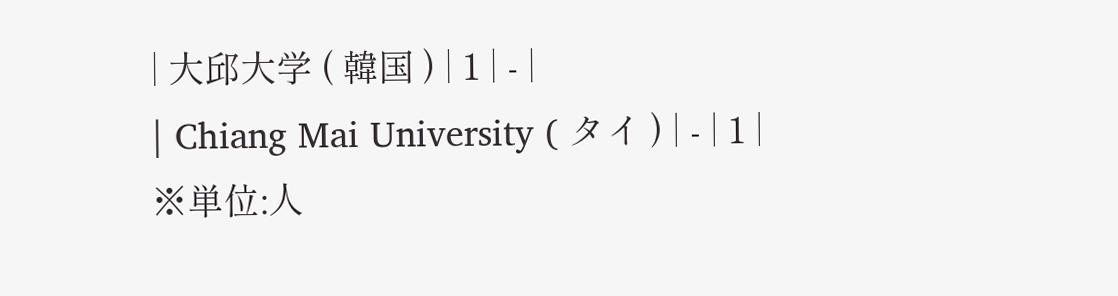| 大邱大学 ( 韓国 ) | 1 | - |
| Chiang Mai University ( タイ ) | - | 1 |
※単位:人